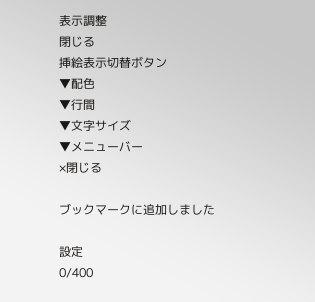表示調整
閉じる
挿絵表示切替ボタン
▼配色
▼行間
▼文字サイズ
▼メニューバー
×閉じる

ブックマークに追加しました

設定
0/400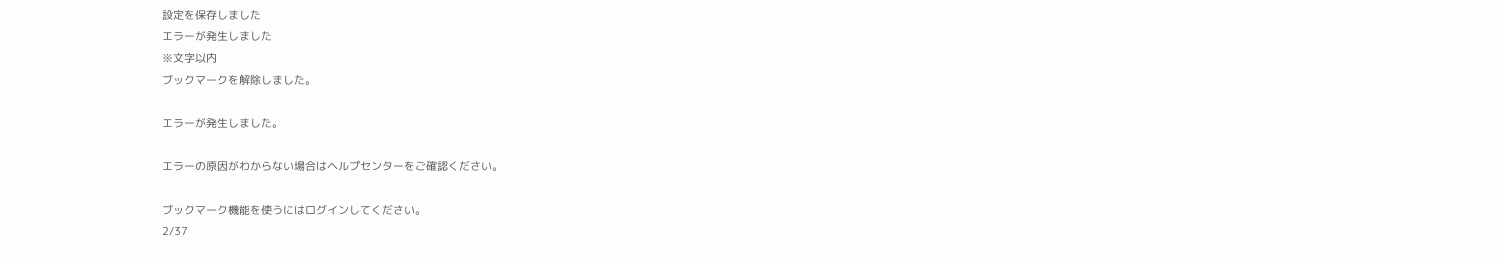設定を保存しました
エラーが発生しました
※文字以内
ブックマークを解除しました。

エラーが発生しました。

エラーの原因がわからない場合はヘルプセンターをご確認ください。

ブックマーク機能を使うにはログインしてください。
2/37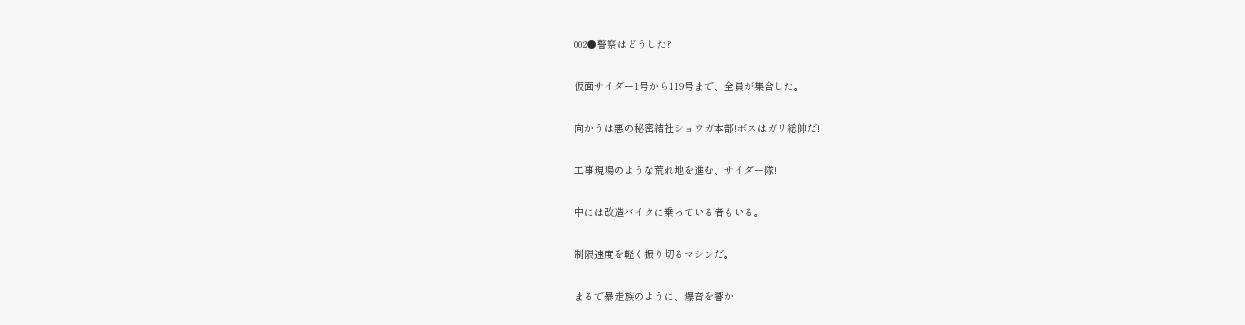002●警察はどうした?

仮面サイダー1号から119号まで、全員が集合した。

向かうは悪の秘密結社ショウガ本部!ボスはガリ総帥だ!

工事現場のような荒れ地を進む、サイダー隊!

中には改造バイクに乗っている者もいる。

制限速度を軽く振り切るマシンだ。

まるで暴走族のように、爆音を響か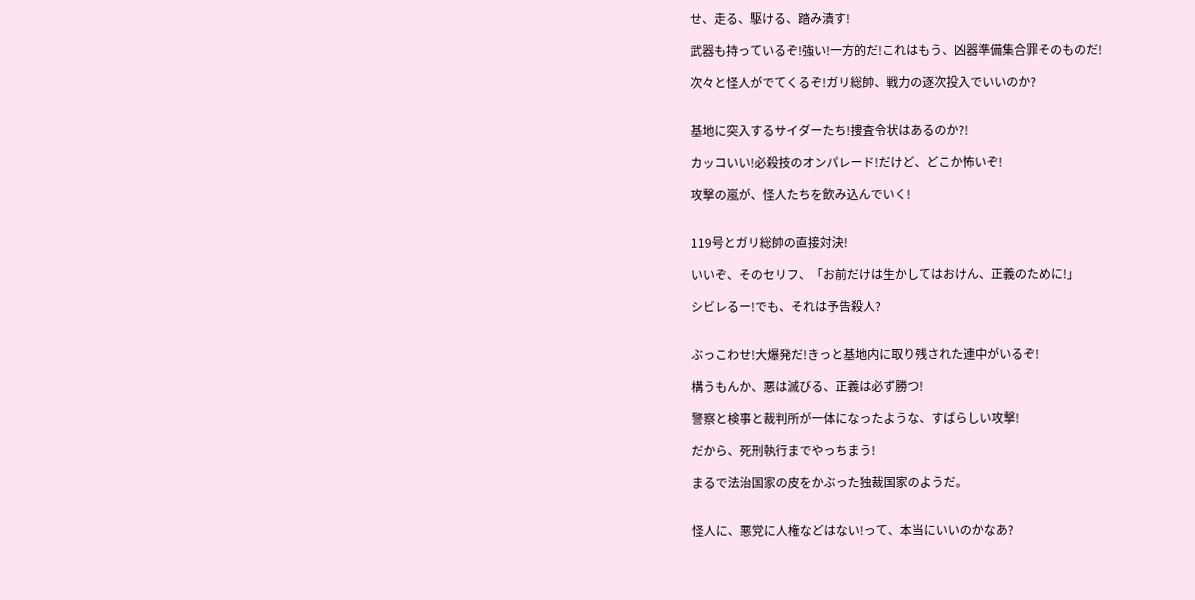せ、走る、駆ける、踏み潰す!

武器も持っているぞ!強い!一方的だ!これはもう、凶器準備集合罪そのものだ!

次々と怪人がでてくるぞ!ガリ総帥、戦力の逐次投入でいいのか?


基地に突入するサイダーたち!捜査令状はあるのか?!

カッコいい!必殺技のオンパレード!だけど、どこか怖いぞ!

攻撃の嵐が、怪人たちを飲み込んでいく!


119号とガリ総帥の直接対決!

いいぞ、そのセリフ、「お前だけは生かしてはおけん、正義のために!」

シビレるー!でも、それは予告殺人?


ぶっこわせ!大爆発だ!きっと基地内に取り残された連中がいるぞ!

構うもんか、悪は滅びる、正義は必ず勝つ!

警察と検事と裁判所が一体になったような、すばらしい攻撃!

だから、死刑執行までやっちまう!

まるで法治国家の皮をかぶった独裁国家のようだ。


怪人に、悪党に人権などはない!って、本当にいいのかなあ?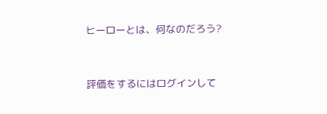ヒーローとは、何なのだろう?


評価をするにはログインして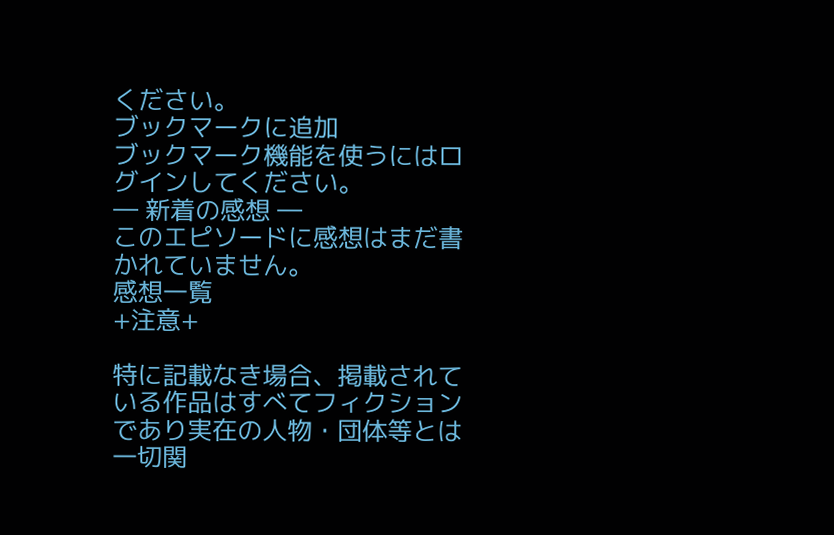ください。
ブックマークに追加
ブックマーク機能を使うにはログインしてください。
― 新着の感想 ―
このエピソードに感想はまだ書かれていません。
感想一覧
+注意+

特に記載なき場合、掲載されている作品はすべてフィクションであり実在の人物・団体等とは一切関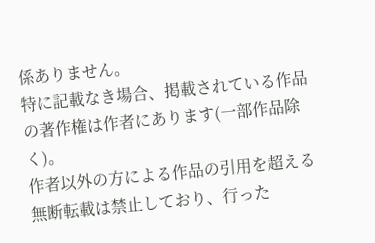係ありません。
特に記載なき場合、掲載されている作品の著作権は作者にあります(一部作品除く)。
作者以外の方による作品の引用を超える無断転載は禁止しており、行った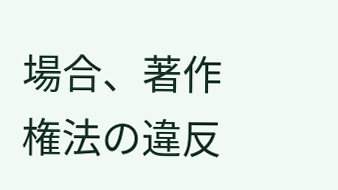場合、著作権法の違反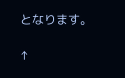となります。

↑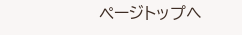ページトップへ